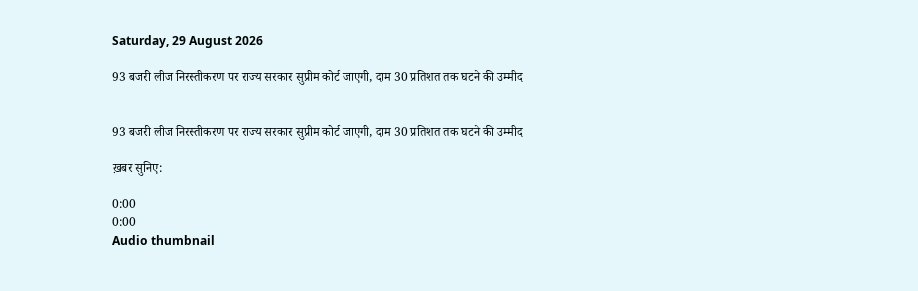Saturday, 29 August 2026

93 बजरी लीज निरस्तीकरण पर राज्य सरकार सुप्रीम कोर्ट जाएगी, दाम 30 प्रतिशत तक घटने की उम्मीद


93 बजरी लीज निरस्तीकरण पर राज्य सरकार सुप्रीम कोर्ट जाएगी, दाम 30 प्रतिशत तक घटने की उम्मीद

ख़बर सुनिए:

0:00
0:00
Audio thumbnail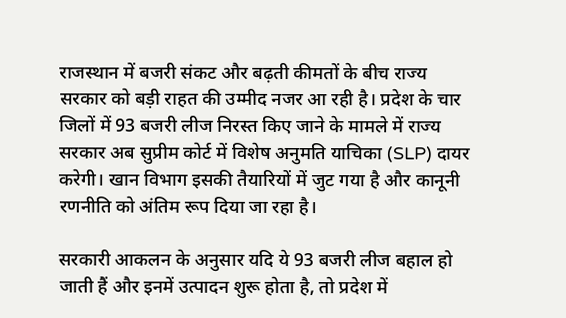राजस्थान में बजरी संकट और बढ़ती कीमतों के बीच राज्य सरकार को बड़ी राहत की उम्मीद नजर आ रही है। प्रदेश के चार जिलों में 93 बजरी लीज निरस्त किए जाने के मामले में राज्य सरकार अब सुप्रीम कोर्ट में विशेष अनुमति याचिका (SLP) दायर करेगी। खान विभाग इसकी तैयारियों में जुट गया है और कानूनी रणनीति को अंतिम रूप दिया जा रहा है।

सरकारी आकलन के अनुसार यदि ये 93 बजरी लीज बहाल हो जाती हैं और इनमें उत्पादन शुरू होता है, तो प्रदेश में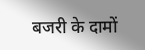बजरी के दामों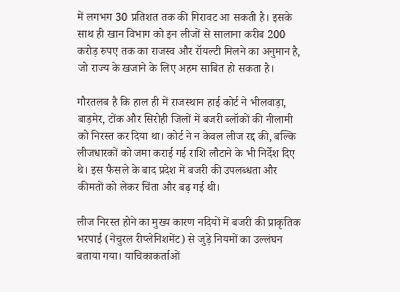में लगभग 30 प्रतिशत तक की गिरावट आ सकती है। इसके साथ ही खान विभाग को इन लीजों से सालाना करीब 200 करोड़ रुपए तक का राजस्व और रॉयल्टी मिलने का अनुमान है, जो राज्य के खजाने के लिए अहम साबित हो सकता है।

गौरतलब है कि हाल ही में राजस्थान हाई कोर्ट ने भीलवाड़ा, बाड़मेर, टोंक और सिरोही जिलों में बजरी ब्लॉकों की नीलामी को निरस्त कर दिया था। कोर्ट ने न केवल लीज रद्द की, बल्कि लीजधारकों को जमा कराई गई राशि लौटाने के भी निर्देश दिए थे। इस फैसले के बाद प्रदेश में बजरी की उपलब्धता और कीमतों को लेकर चिंता और बढ़ गई थी।

लीज निरस्त होने का मुख्य कारण नदियों में बजरी की प्राकृतिक भरपाई (नेचुरल रीप्लेनिशमेंट) से जुड़े नियमों का उल्लंघन बताया गया। याचिकाकर्ताओं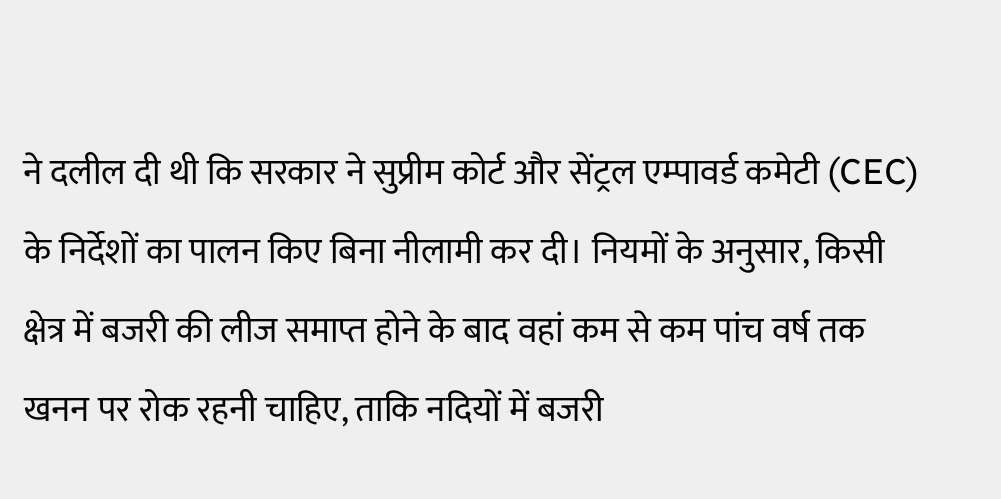ने दलील दी थी कि सरकार ने सुप्रीम कोर्ट और सेंट्रल एम्पावर्ड कमेटी (CEC) के निर्देशों का पालन किए बिना नीलामी कर दी। नियमों के अनुसार, किसी क्षेत्र में बजरी की लीज समाप्त होने के बाद वहां कम से कम पांच वर्ष तक खनन पर रोक रहनी चाहिए, ताकि नदियों में बजरी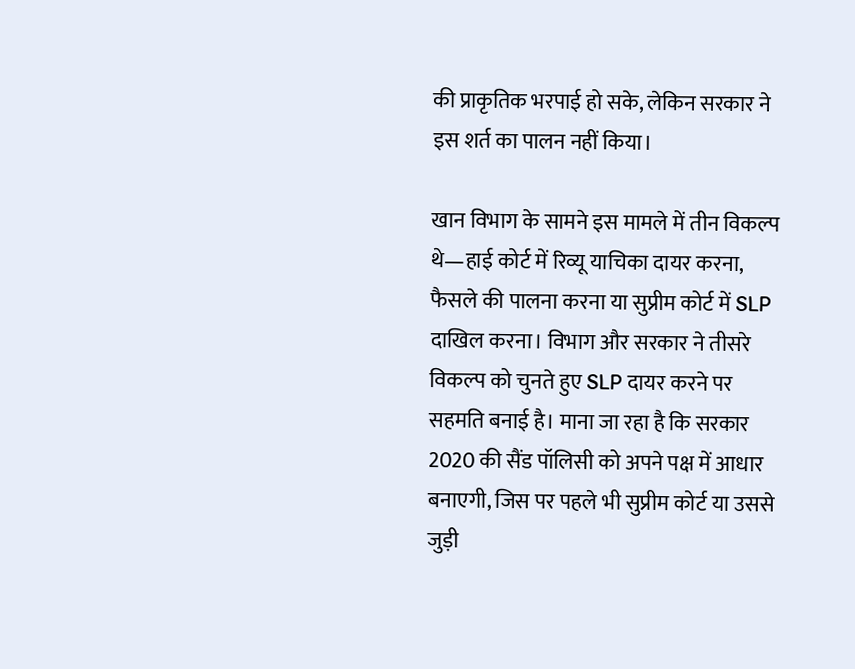की प्राकृतिक भरपाई हो सके, लेकिन सरकार ने इस शर्त का पालन नहीं किया।

खान विभाग के सामने इस मामले में तीन विकल्प थे—हाई कोर्ट में रिव्यू याचिका दायर करना, फैसले की पालना करना या सुप्रीम कोर्ट में SLP दाखिल करना। विभाग और सरकार ने तीसरे विकल्प को चुनते हुए SLP दायर करने पर सहमति बनाई है। माना जा रहा है कि सरकार 2020 की सैंड पॉलिसी को अपने पक्ष में आधार बनाएगी, जिस पर पहले भी सुप्रीम कोर्ट या उससे जुड़ी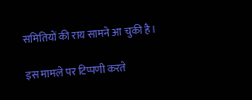समितियों की राय सामने आ चुकी है।

इस मामले पर टिप्पणी करते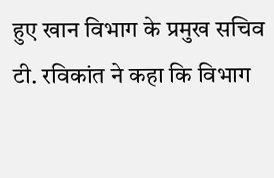हुए खान विभाग के प्रमुख सचिव टी. रविकांत ने कहा कि विभाग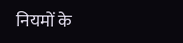नियमों के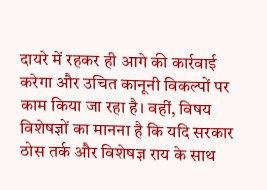दायरे में रहकर ही आगे की कार्रवाई करेगा और उचित कानूनी विकल्पों पर काम किया जा रहा है। वहीं, विषय विशेषज्ञों का मानना है कि यदि सरकार ठोस तर्क और विशेषज्ञ राय के साथ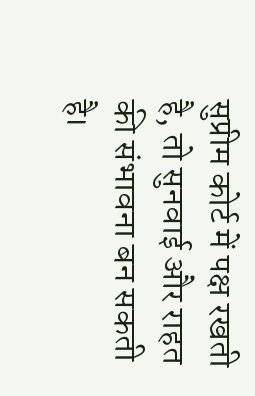सुप्रीम कोर्ट में पक्ष रखती है, तो सुनवाई और राहत की संभावना बन सकती है।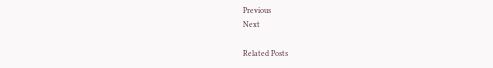Previous
Next

Related Posts